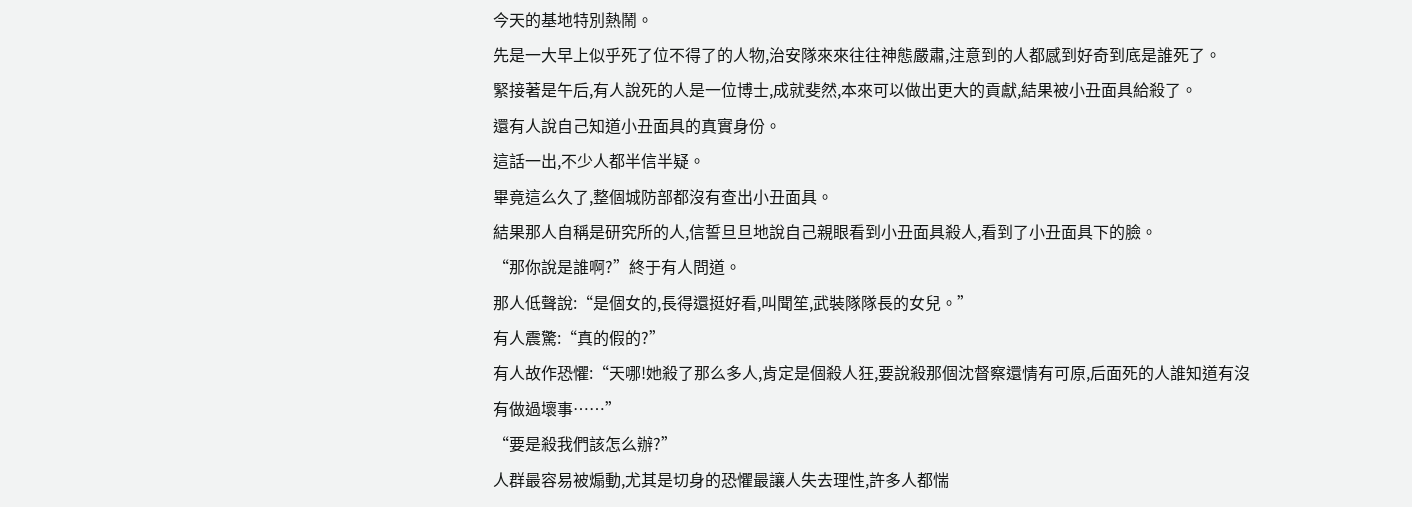今天的基地特別熱鬧。
先是一大早上似乎死了位不得了的人物,治安隊來來往往神態嚴肅,注意到的人都感到好奇到底是誰死了。
緊接著是午后,有人說死的人是一位博士,成就斐然,本來可以做出更大的貢獻,結果被小丑面具給殺了。
還有人說自己知道小丑面具的真實身份。
這話一出,不少人都半信半疑。
畢竟這么久了,整個城防部都沒有查出小丑面具。
結果那人自稱是研究所的人,信誓旦旦地說自己親眼看到小丑面具殺人,看到了小丑面具下的臉。
“那你說是誰啊?”終于有人問道。
那人低聲說:“是個女的,長得還挺好看,叫聞笙,武裝隊隊長的女兒。”
有人震驚:“真的假的?”
有人故作恐懼:“天哪!她殺了那么多人,肯定是個殺人狂,要說殺那個沈督察還情有可原,后面死的人誰知道有沒有做過壞事……”
“要是殺我們該怎么辦?”
人群最容易被煽動,尤其是切身的恐懼最讓人失去理性,許多人都惴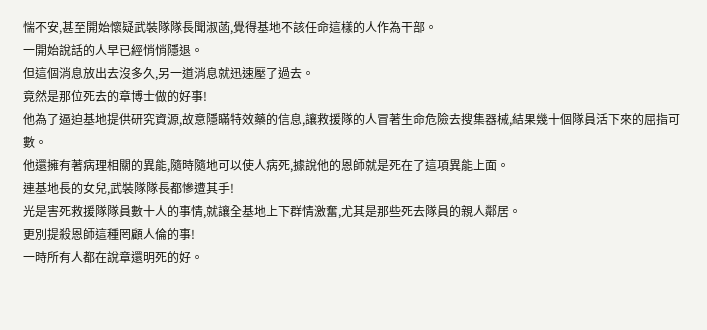惴不安,甚至開始懷疑武裝隊隊長聞淑菡,覺得基地不該任命這樣的人作為干部。
一開始說話的人早已經悄悄隱退。
但這個消息放出去沒多久,另一道消息就迅速壓了過去。
竟然是那位死去的章博士做的好事!
他為了逼迫基地提供研究資源,故意隱瞞特效藥的信息,讓救援隊的人冒著生命危險去搜集器械,結果幾十個隊員活下來的屈指可數。
他還擁有著病理相關的異能,隨時隨地可以使人病死,據說他的恩師就是死在了這項異能上面。
連基地長的女兒,武裝隊隊長都慘遭其手!
光是害死救援隊隊員數十人的事情,就讓全基地上下群情激奮,尤其是那些死去隊員的親人鄰居。
更別提殺恩師這種罔顧人倫的事!
一時所有人都在說章還明死的好。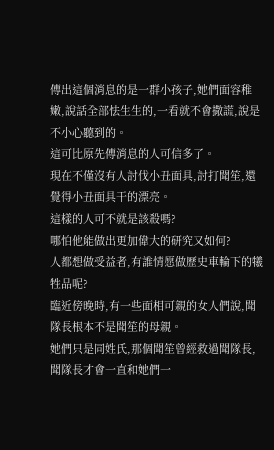傳出這個消息的是一群小孩子,她們面容稚嫩,說話全部怯生生的,一看就不會撒謊,說是不小心聽到的。
這可比原先傳消息的人可信多了。
現在不僅沒有人討伐小丑面具,討打聞笙,還覺得小丑面具干的漂亮。
這樣的人可不就是該殺嗎?
哪怕他能做出更加偉大的研究又如何?
人都想做受益者,有誰情愿做歷史車輪下的犧牲品呢?
臨近傍晚時,有一些面相可親的女人們說,聞隊長根本不是聞笙的母親。
她們只是同姓氏,那個聞笙曾經救過聞隊長,聞隊長才會一直和她們一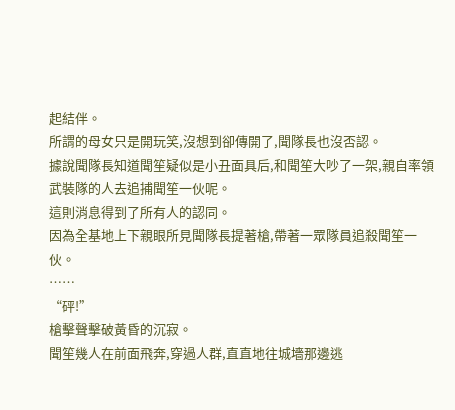起結伴。
所謂的母女只是開玩笑,沒想到卻傳開了,聞隊長也沒否認。
據說聞隊長知道聞笙疑似是小丑面具后,和聞笙大吵了一架,親自率領武裝隊的人去追捕聞笙一伙呢。
這則消息得到了所有人的認同。
因為全基地上下親眼所見聞隊長提著槍,帶著一眾隊員追殺聞笙一伙。
……
“砰!”
槍擊聲擊破黃昏的沉寂。
聞笙幾人在前面飛奔,穿過人群,直直地往城墻那邊逃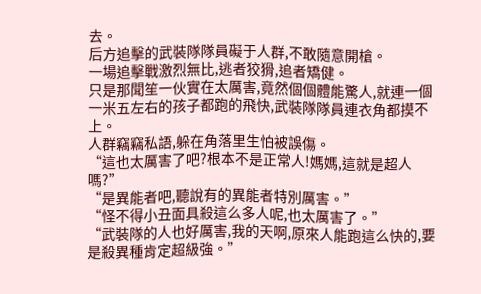去。
后方追擊的武裝隊隊員礙于人群,不敢隨意開槍。
一場追擊戰激烈無比,逃者狡猾,追者矯健。
只是那聞笙一伙實在太厲害,竟然個個體能驚人,就連一個一米五左右的孩子都跑的飛快,武裝隊隊員連衣角都摸不上。
人群竊竊私語,躲在角落里生怕被誤傷。
“這也太厲害了吧?根本不是正常人!媽媽,這就是超人嗎?”
“是異能者吧,聽說有的異能者特別厲害。”
“怪不得小丑面具殺這么多人呢,也太厲害了。”
“武裝隊的人也好厲害,我的天啊,原來人能跑這么快的,要是殺異種肯定超級強。”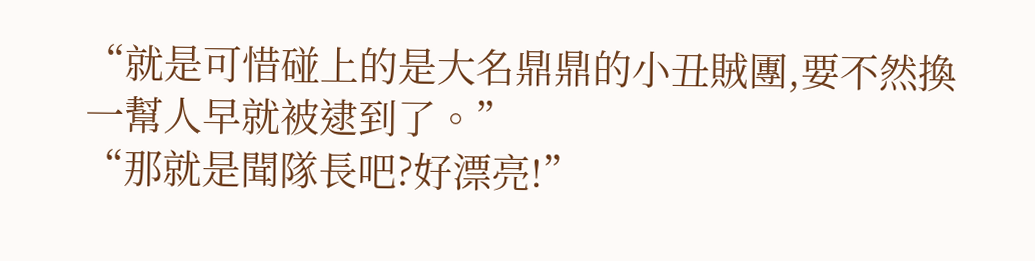“就是可惜碰上的是大名鼎鼎的小丑賊團,要不然換一幫人早就被逮到了。”
“那就是聞隊長吧?好漂亮!”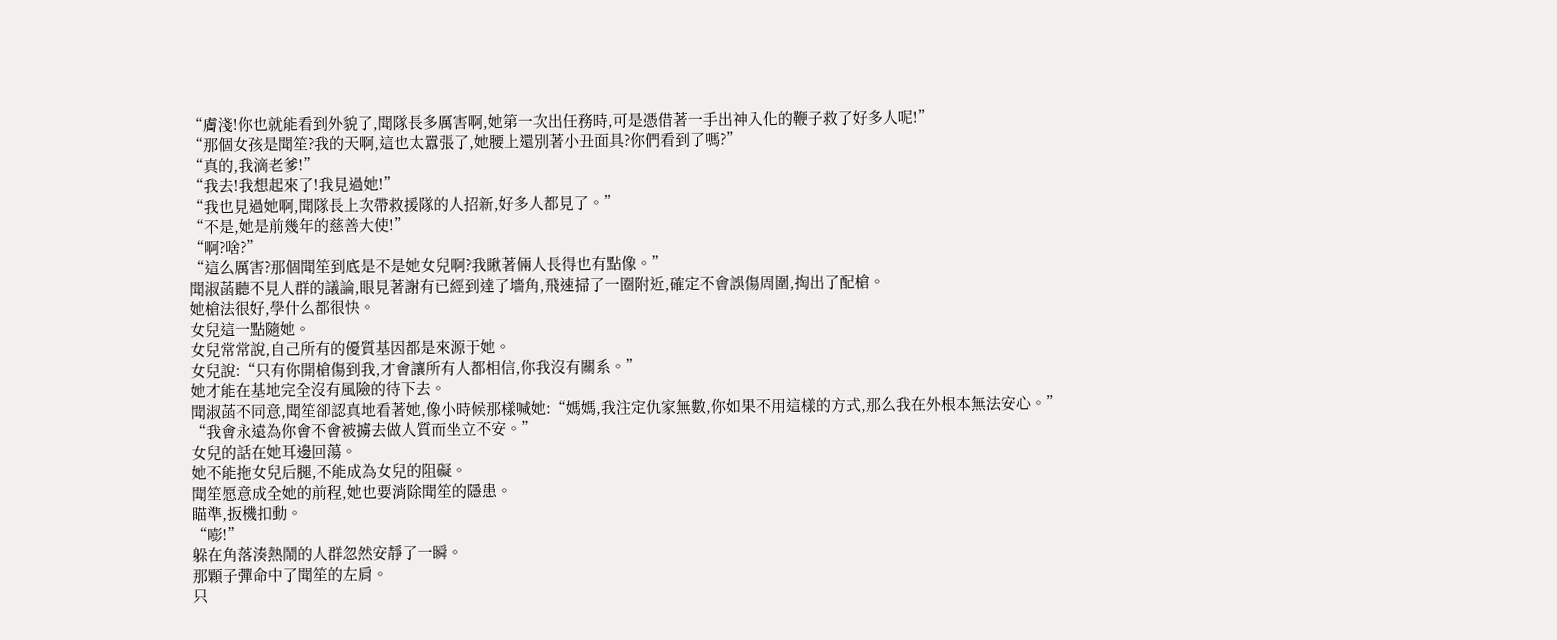“膚淺!你也就能看到外貌了,聞隊長多厲害啊,她第一次出任務時,可是憑借著一手出神入化的鞭子救了好多人呢!”
“那個女孩是聞笙?我的天啊,這也太囂張了,她腰上還別著小丑面具?你們看到了嗎?”
“真的,我滴老爹!”
“我去!我想起來了!我見過她!”
“我也見過她啊,聞隊長上次帶救援隊的人招新,好多人都見了。”
“不是,她是前幾年的慈善大使!”
“啊?啥?”
“這么厲害?那個聞笙到底是不是她女兒啊?我瞅著倆人長得也有點像。”
聞淑菡聽不見人群的議論,眼見著謝有已經到達了墻角,飛速掃了一圈附近,確定不會誤傷周圍,掏出了配槍。
她槍法很好,學什么都很快。
女兒這一點隨她。
女兒常常說,自己所有的優質基因都是來源于她。
女兒說:“只有你開槍傷到我,才會讓所有人都相信,你我沒有關系。”
她才能在基地完全沒有風險的待下去。
聞淑菡不同意,聞笙卻認真地看著她,像小時候那樣喊她:“媽媽,我注定仇家無數,你如果不用這樣的方式,那么我在外根本無法安心。”
“我會永遠為你會不會被擄去做人質而坐立不安。”
女兒的話在她耳邊回蕩。
她不能拖女兒后腿,不能成為女兒的阻礙。
聞笙愿意成全她的前程,她也要消除聞笙的隱患。
瞄準,扳機扣動。
“嘭!”
躲在角落湊熱鬧的人群忽然安靜了一瞬。
那顆子彈命中了聞笙的左肩。
只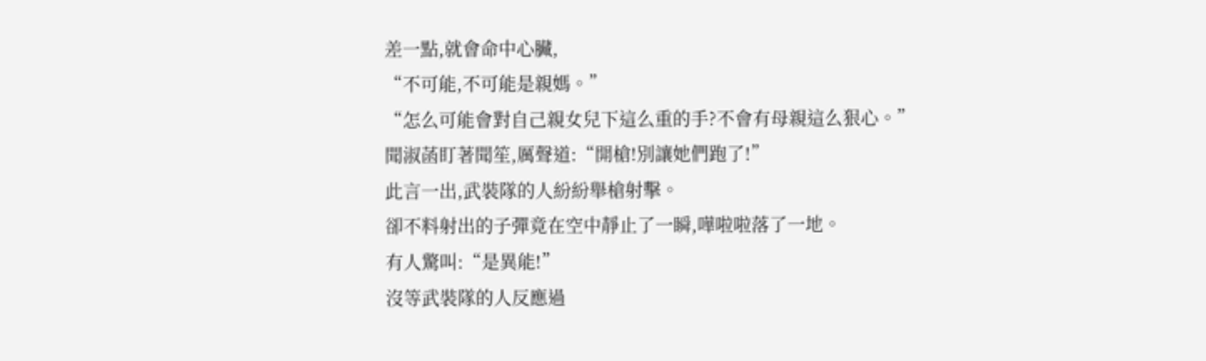差一點,就會命中心臟,
“不可能,不可能是親媽。”
“怎么可能會對自己親女兒下這么重的手?不會有母親這么狠心。”
聞淑菡盯著聞笙,厲聲道:“開槍!別讓她們跑了!”
此言一出,武裝隊的人紛紛舉槍射擊。
卻不料射出的子彈竟在空中靜止了一瞬,嘩啦啦落了一地。
有人驚叫:“是異能!”
沒等武裝隊的人反應過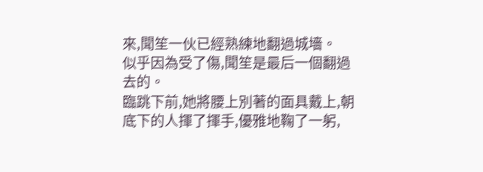來,聞笙一伙已經熟練地翻過城墻。
似乎因為受了傷,聞笙是最后一個翻過去的。
臨跳下前,她將腰上別著的面具戴上,朝底下的人揮了揮手,優雅地鞠了一躬,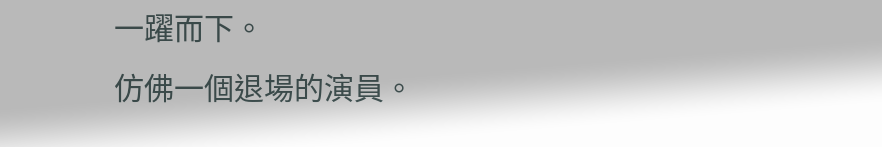一躍而下。
仿佛一個退場的演員。